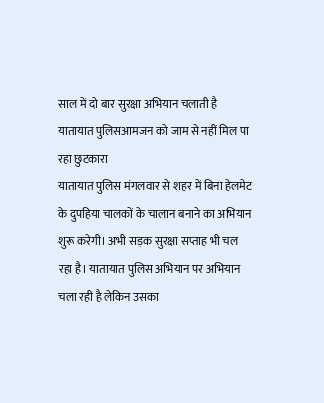साल में दो बार सुरक्षा अभियान चलाती है यातायात पुलिसआमजन को जाम से नहीं मिल पा रहा छुटकारा
यातायात पुलिस मंगलवार से शहर में बिना हेलमेट के दुपहिया चालकों के चालान बनाने का अभियान शुरू करेगी। अभी सड़क सुरक्षा सप्ताह भी चल रहा है। यातायात पुलिस अभियान पर अभियान चला रही है लेकिन उसका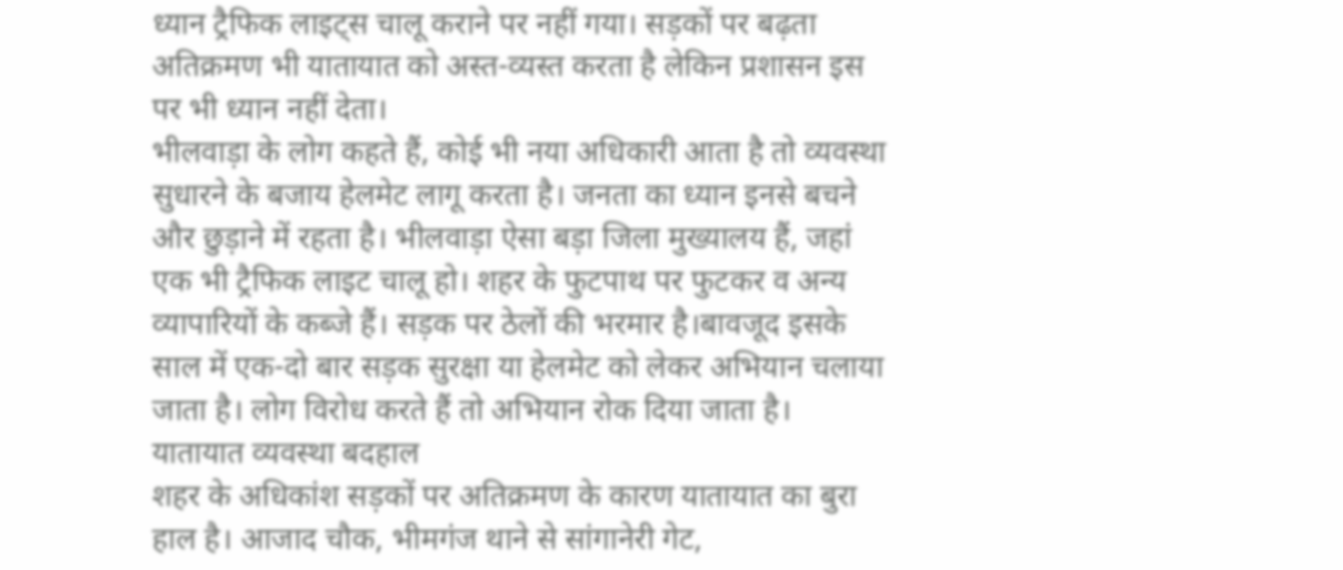ध्यान ट्रैफिक लाइट्स चालू कराने पर नहीं गया। सड़कों पर बढ़ता अतिक्रमण भी यातायात को अस्त-व्यस्त करता है लेकिन प्रशासन इस पर भी ध्यान नहीं देता।
भीलवाड़ा के लोग कहते हैं, कोई भी नया अधिकारी आता है तो व्यवस्था सुधारने के बजाय हेलमेट लागू करता है। जनता का ध्यान इनसे बचने और छुड़ाने में रहता है। भीलवाड़ा ऐसा बड़ा जिला मुख्यालय हैं, जहां एक भी ट्रैफिक लाइट चालू हो। शहर के फुटपाथ पर फुटकर व अन्य व्यापारियों के कब्जे हैं। सड़क पर ठेलों की भरमार है।बावजूद इसके साल में एक-दो बार सड़क सुरक्षा या हेलमेट को लेकर अभियान चलाया जाता है। लोग विरोध करते हैं तो अभियान रोक दिया जाता है।
यातायात व्यवस्था बदहाल
शहर के अधिकांश सड़कों पर अतिक्रमण के कारण यातायात का बुरा हाल है। आजाद चौक, भीमगंज थाने से सांगानेरी गेट,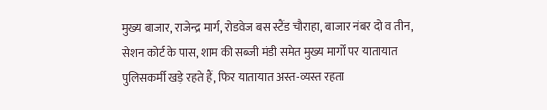मुख्य बाजार, राजेन्द्र मार्ग, रोडवेज बस स्टैंड चौराहा, बाजार नंबर दो व तीन, सेशन कोर्ट के पास, शाम की सब्जी मंडी समेत मुख्य मार्गों पर यातायात पुलिसकर्मी खड़े रहते हैं, फिर यातायात अस्त-व्यस्त रहता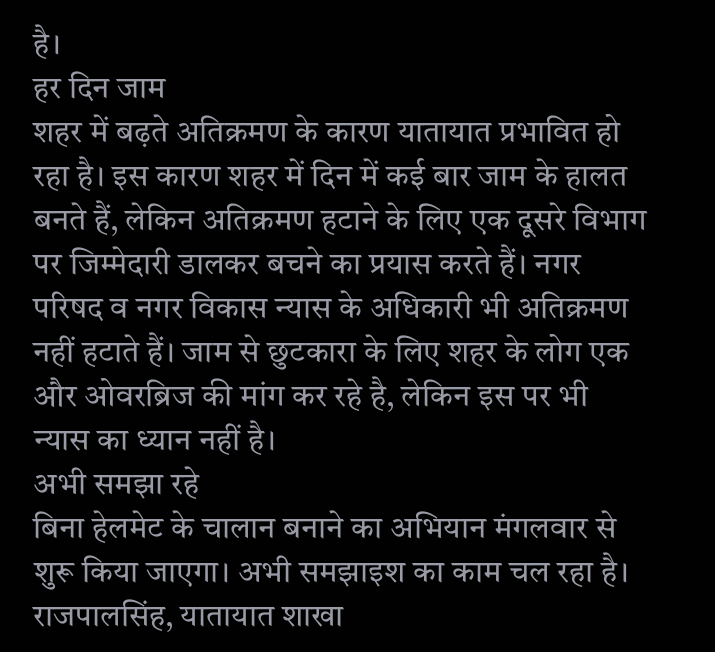है।
हर दिन जाम
शहर में बढ़ते अतिक्रमण के कारण यातायात प्रभावित हो रहा है। इस कारण शहर में दिन में कई बार जाम के हालत बनते हैं, लेकिन अतिक्रमण हटाने के लिए एक दूसरे विभाग पर जिम्मेदारी डालकर बचने का प्रयास करते हैं। नगर परिषद व नगर विकास न्यास के अधिकारी भी अतिक्रमण नहीं हटाते हैं। जाम से छुटकारा के लिए शहर के लोग एक और ओवरब्रिज की मांग कर रहे है, लेकिन इस पर भी न्यास का ध्यान नहीं है।
अभी समझा रहे
बिना हेलमेट के चालान बनाने का अभियान मंगलवार से शुरू किया जाएगा। अभी समझाइश का काम चल रहा है।
राजपालसिंह, यातायात शाखा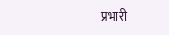प्रभारी